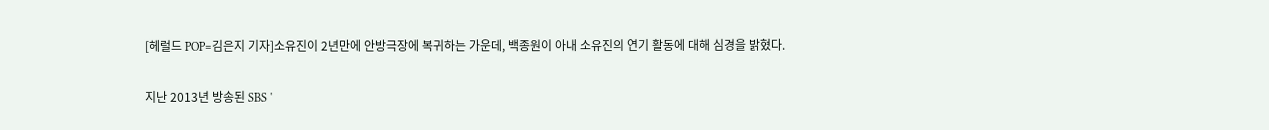[헤럴드 POP=김은지 기자]소유진이 2년만에 안방극장에 복귀하는 가운데, 백종원이 아내 소유진의 연기 활동에 대해 심경을 밝혔다.

지난 2013년 방송된 SBS '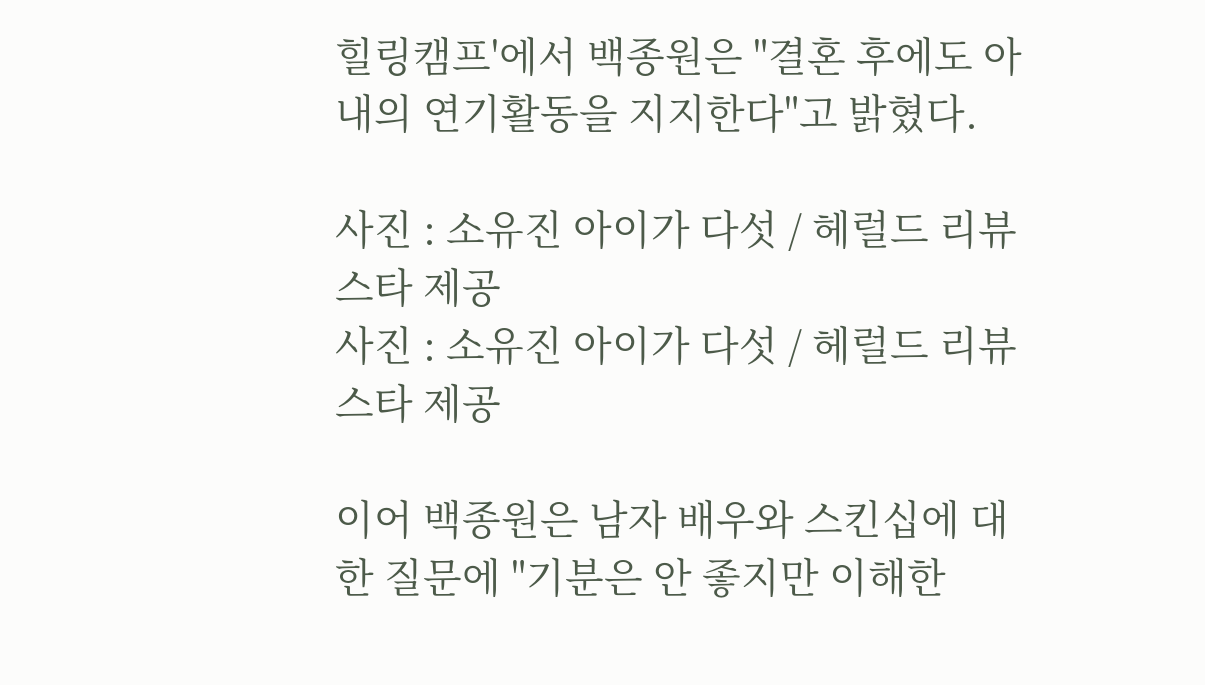힐링캠프'에서 백종원은 "결혼 후에도 아내의 연기활동을 지지한다"고 밝혔다.

사진 : 소유진 아이가 다섯 / 헤럴드 리뷰스타 제공
사진 : 소유진 아이가 다섯 / 헤럴드 리뷰스타 제공

이어 백종원은 남자 배우와 스킨십에 대한 질문에 "기분은 안 좋지만 이해한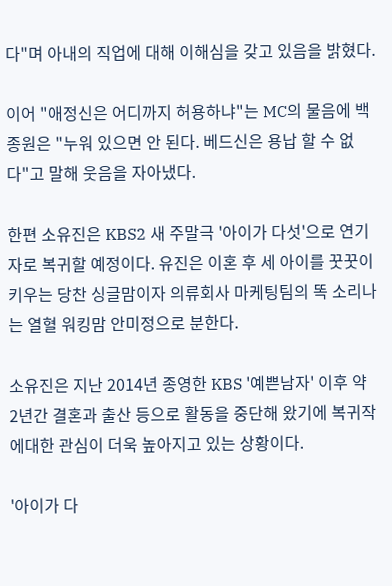다"며 아내의 직업에 대해 이해심을 갖고 있음을 밝혔다.

이어 "애정신은 어디까지 허용하냐"는 MC의 물음에 백종원은 "누워 있으면 안 된다. 베드신은 용납 할 수 없다"고 말해 웃음을 자아냈다.

한편 소유진은 KBS2 새 주말극 '아이가 다섯'으로 연기자로 복귀할 예정이다. 유진은 이혼 후 세 아이를 꿋꿋이 키우는 당찬 싱글맘이자 의류회사 마케팅팀의 똑 소리나는 열혈 워킹맘 안미정으로 분한다.

소유진은 지난 2014년 종영한 KBS '예쁜남자' 이후 약 2년간 결혼과 출산 등으로 활동을 중단해 왔기에 복귀작에대한 관심이 더욱 높아지고 있는 상황이다.

'아이가 다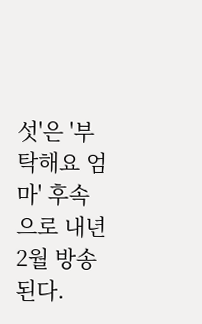섯'은 '부탁해요 엄마' 후속으로 내년 2월 방송된다.